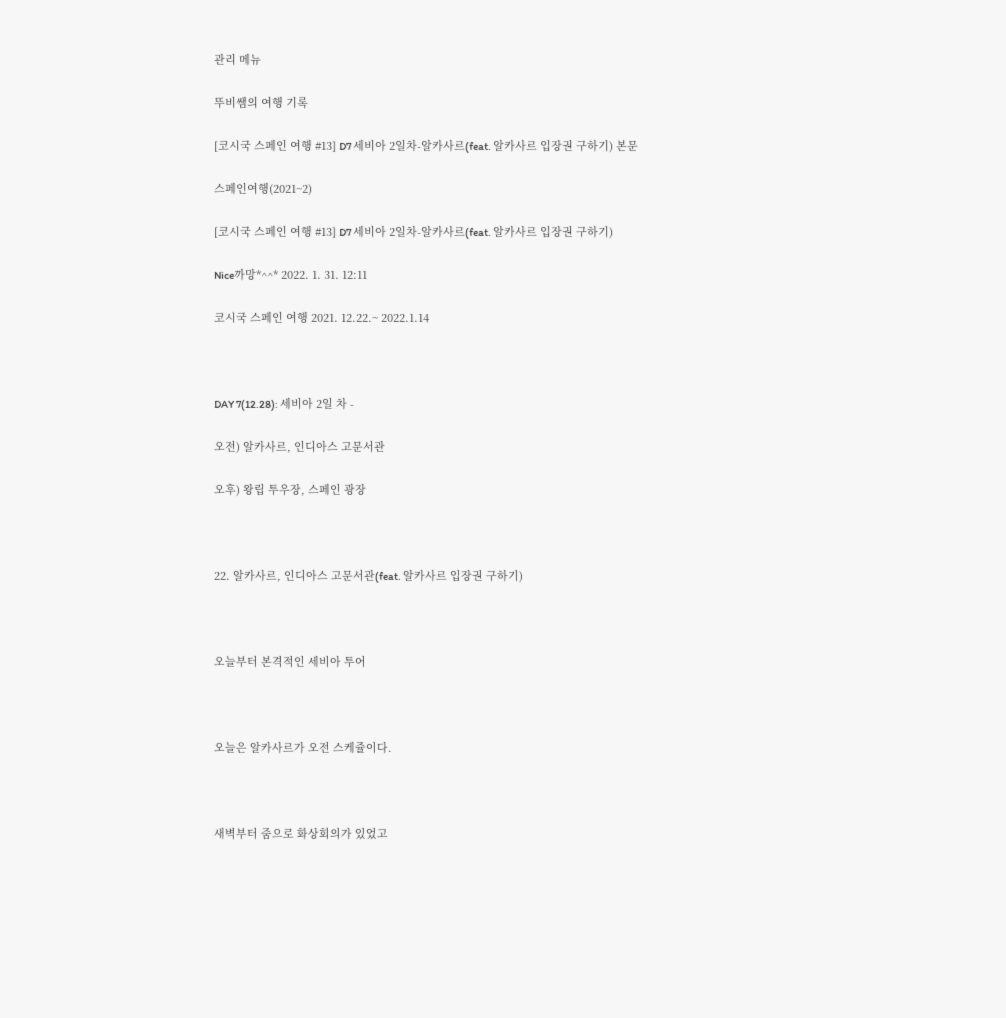관리 메뉴

뚜비쌤의 여행 기록

[코시국 스페인 여행 #13] D7 세비아 2일차-알카사르(feat. 알카사르 입장권 구하기) 본문

스페인여행(2021~2)

[코시국 스페인 여행 #13] D7 세비아 2일차-알카사르(feat. 알카사르 입장권 구하기)

Nice까망*^^* 2022. 1. 31. 12:11

코시국 스페인 여행 2021. 12.22.~ 2022.1.14



DAY 7(12.28): 세비아 2일 차 -

오전) 알카사르, 인디아스 고문서관

오후) 왕립 투우장, 스페인 광장



22. 알카사르, 인디아스 고문서관(feat. 알카사르 입장권 구하기)



오늘부터 본격적인 세비아 투어



오늘은 알카사르가 오전 스케쥴이다.



새벽부터 줌으로 화상회의가 있었고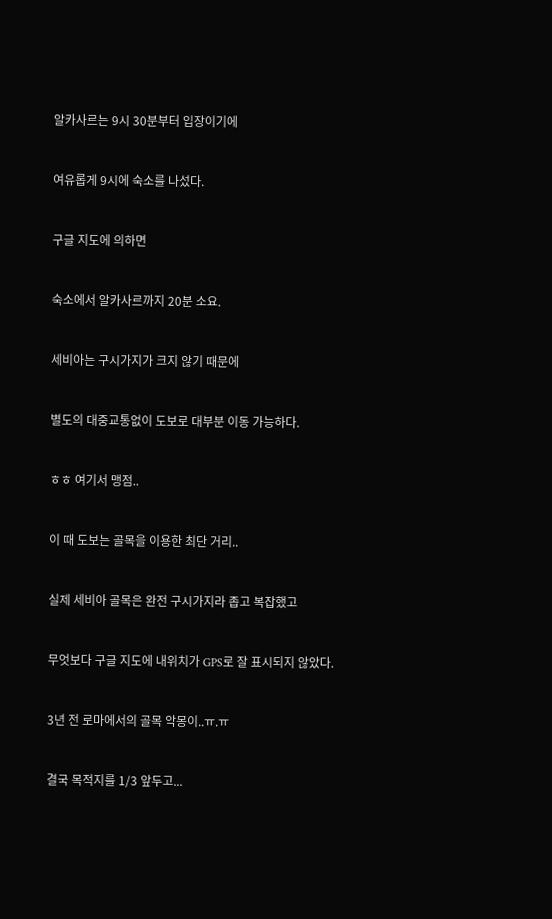알카사르는 9시 30분부터 입장이기에



여유롭게 9시에 숙소를 나섰다.



구글 지도에 의하면



숙소에서 알카사르까지 20분 소요.



세비아는 구시가지가 크지 않기 때문에



별도의 대중교통없이 도보로 대부분 이동 가능하다.



ㅎㅎ 여기서 맹점..



이 때 도보는 골목을 이용한 최단 거리..



실제 세비아 골목은 완전 구시가지라 좁고 복잡했고



무엇보다 구글 지도에 내위치가 GPS로 잘 표시되지 않았다.



3년 전 로마에서의 골목 악몽이..ㅠ.ㅠ



결국 목적지를 1/3 앞두고...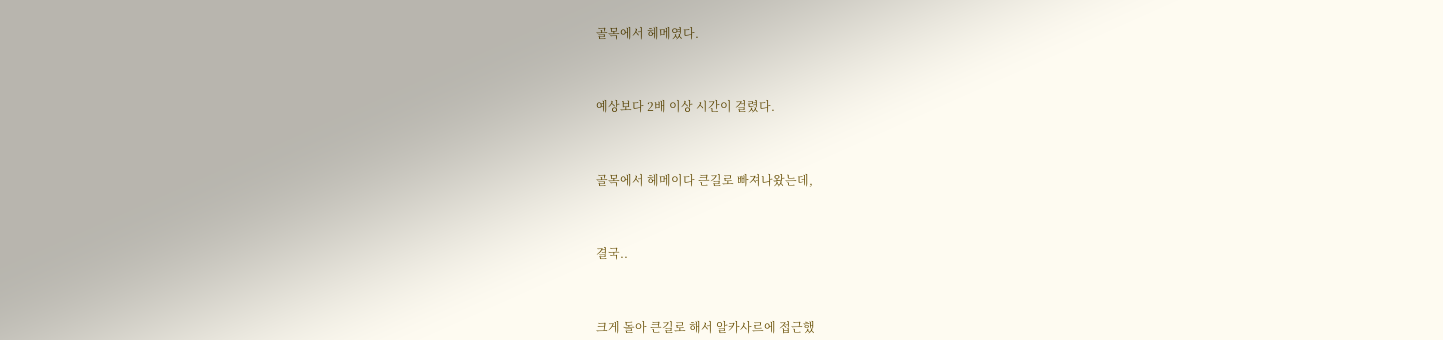골목에서 헤메였다.



예상보다 2배 이상 시간이 걸렸다.



골목에서 헤메이다 큰길로 빠져나왔는데,



결국..



크게 돌아 큰길로 해서 알카사르에 접근했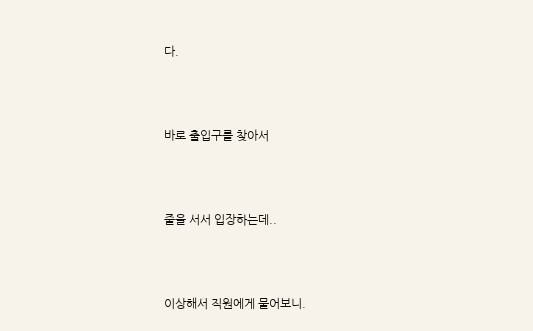다.



바로 출입구를 찾아서



줄을 서서 입장하는데..



이상해서 직원에게 물어보니.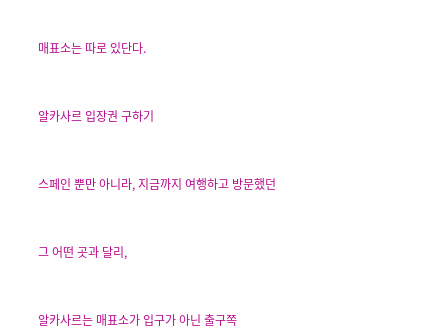매표소는 따로 있단다.



알카사르 입장권 구하기



스페인 뿐만 아니라, 지금까지 여행하고 방문했던



그 어떤 곳과 달리,



알카사르는 매표소가 입구가 아닌 출구쪽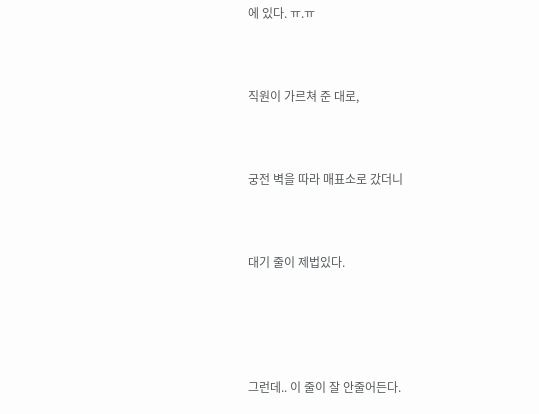에 있다. ㅠ.ㅠ



직원이 가르쳐 준 대로,



궁전 벽을 따라 매표소로 갔더니



대기 줄이 제법있다.





그런데.. 이 줄이 잘 안줄어든다.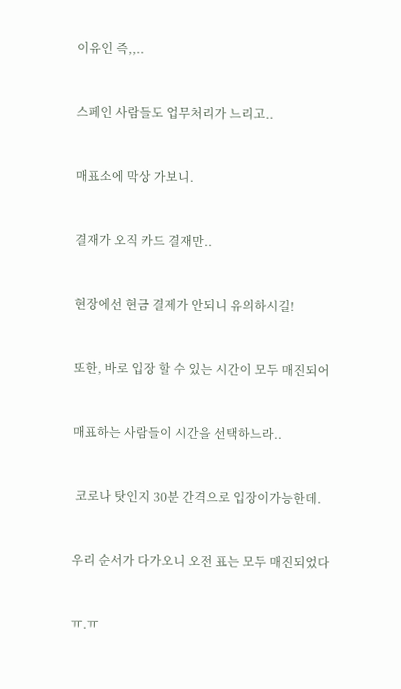이유인 즉,,..



스페인 사람들도 업무처리가 느리고..



매표소에 막상 가보니.



결재가 오직 카드 결재만..



현장에선 현금 결제가 안되니 유의하시길!



또한, 바로 입장 할 수 있는 시간이 모두 매진되어



매표하는 사람들이 시간을 선택하느라..



 코로나 탓인지 30분 간격으로 입장이가능한데.



우리 순서가 다가오니 오전 표는 모두 매진되었다



ㅠ.ㅠ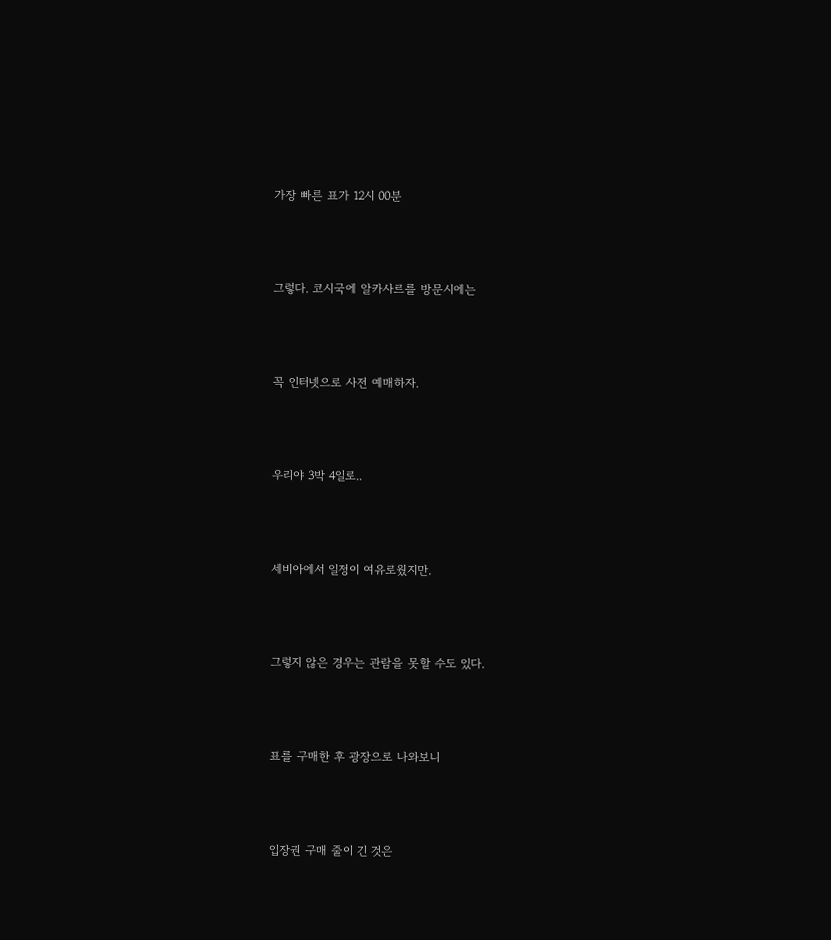가장 빠른 표가 12시 00분



그렇다. 코시국에 알카사르를 방문시에는



꼭 인터넷으로 사전 예매하자.



우리야 3박 4일로..



세비아에서 일정이 여유로웠지만.



그렇지 않은 경우는 관람을 못할 수도 있다.



표를 구매한 후 광장으로 나와보니



입장권 구매 줄이 긴 것은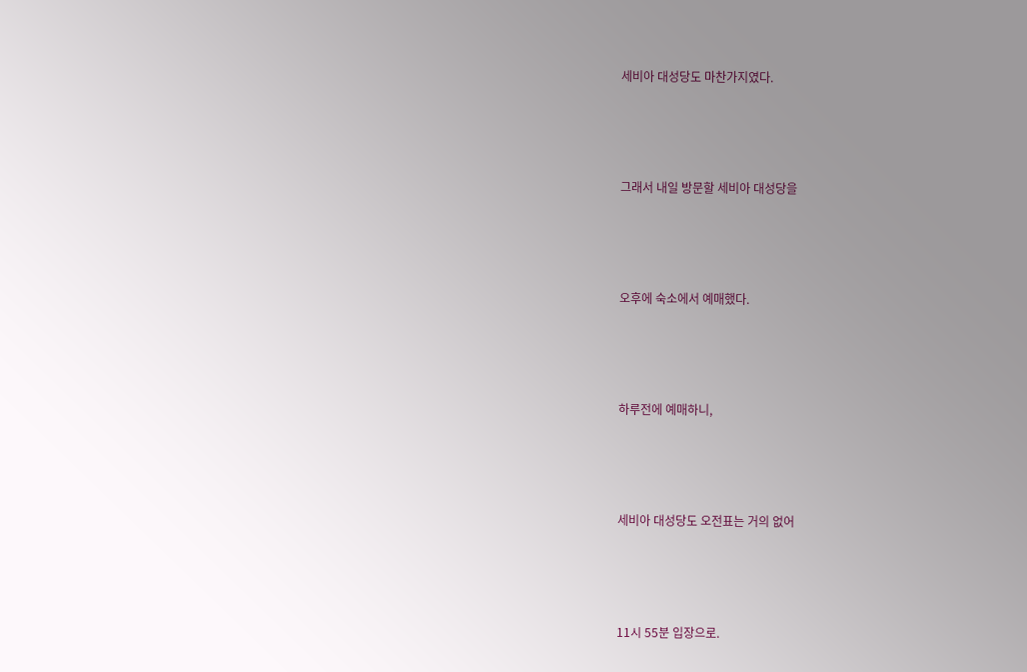세비아 대성당도 마찬가지였다.



그래서 내일 방문할 세비아 대성당을



오후에 숙소에서 예매했다.



하루전에 예매하니,



세비아 대성당도 오전표는 거의 없어



11시 55분 입장으로.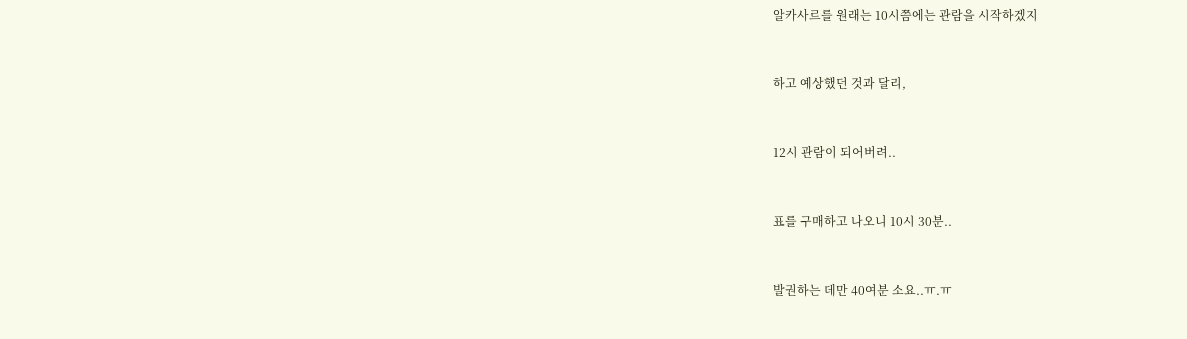알카사르를 원래는 10시쯤에는 관람을 시작하겠지



하고 예상했던 것과 달리,



12시 관람이 되어버려..



표를 구매하고 나오니 10시 30분..



발권하는 데만 40여분 소요..ㅠ.ㅠ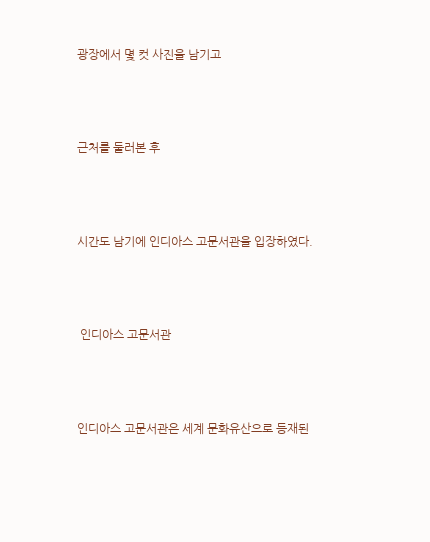광장에서 몇 컷 사진을 남기고



근처를 둘러본 후



시간도 남기에 인디아스 고문서관을 입장하였다.



 인디아스 고문서관



인디아스 고문서관은 세계 문화유산으로 등재된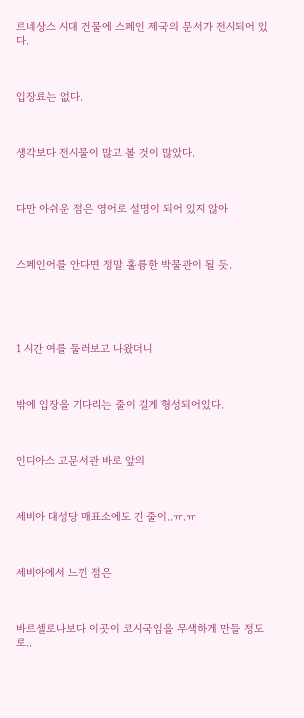르네상스 시대 건물에 스페인 제국의 문서가 전시되어 있다.



입장료는 없다.



생각보다 전시물이 많고 볼 것이 많았다.



다만 아쉬운 점은 영어로 설명이 되어 있지 않아



스페인어를 안다면 정말 훌륭한 박물관이 될 듯.





1 시간 여를 둘러보고 나왔더니



밖에 입장을 기다리는 줄이 길게 형성되어있다.



인디아스 고문서관 바로 앞의



세비아 대성당 매표소에도 긴 줄이..ㅠ.ㅠ



세비아에서 느낀 점은



바르셀로나보다 이곳이 코시국임을 무색하게 만들 정도로..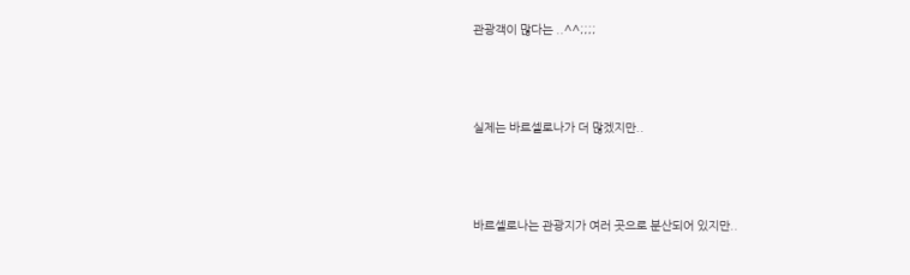관광객이 많다는 ..^^;;;;



실제는 바르셀로나가 더 많겠지만..



바르셀로나는 관광지가 여러 곳으로 분산되어 있지만..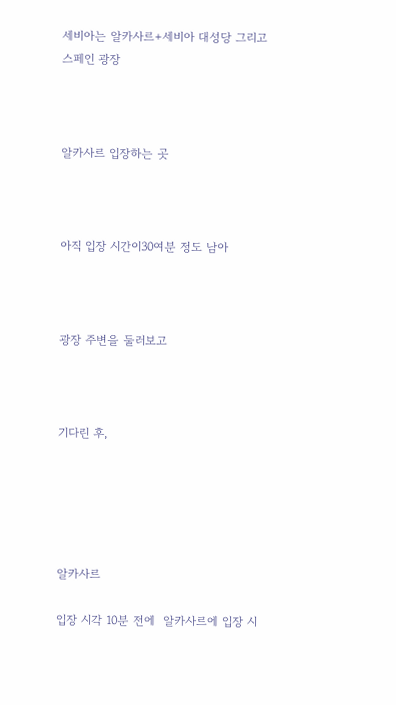세비아는 알카사르+세비아 대성당 그리고 스페인 광장



알카사르 입장하는 곳



아직 입장 시간이30여분 정도 남아



광장 주변을 둘러보고



기다린 후,





알카사르

입장 시각 10분 전에  알카사르에 입장 시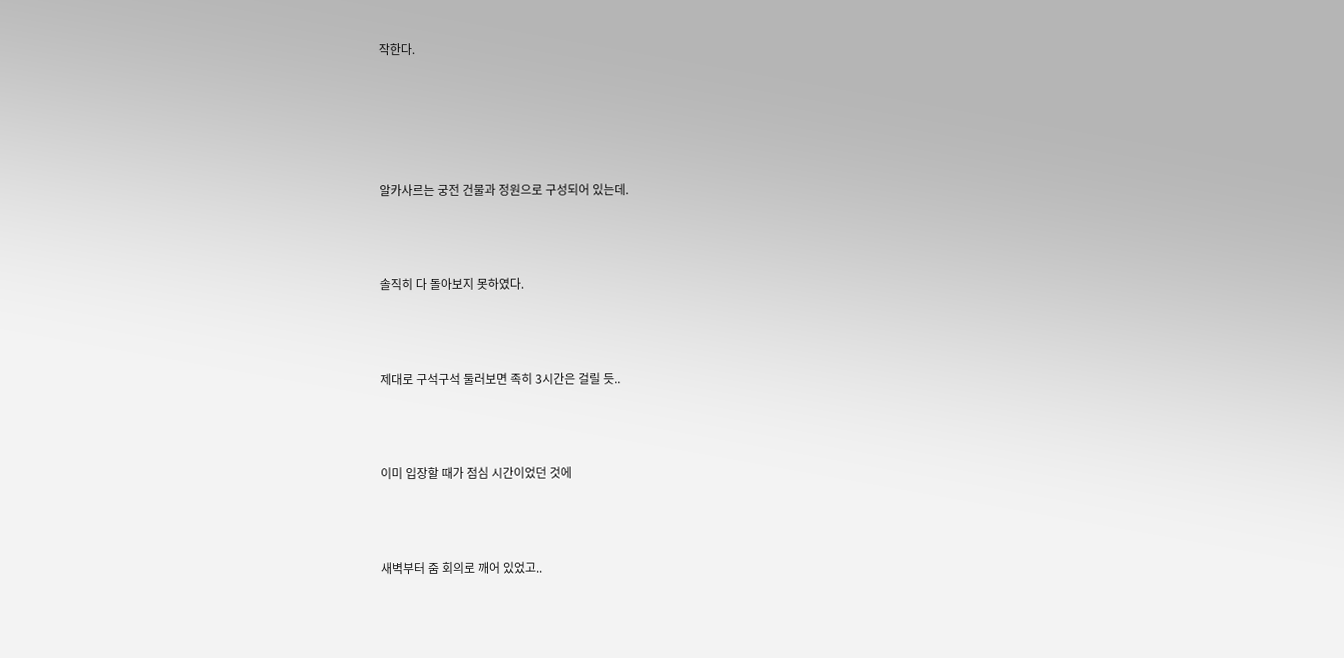작한다.





알카사르는 궁전 건물과 정원으로 구성되어 있는데.



솔직히 다 돌아보지 못하였다.



제대로 구석구석 둘러보면 족히 3시간은 걸릴 듯..



이미 입장할 때가 점심 시간이었던 것에



새벽부터 줌 회의로 깨어 있었고..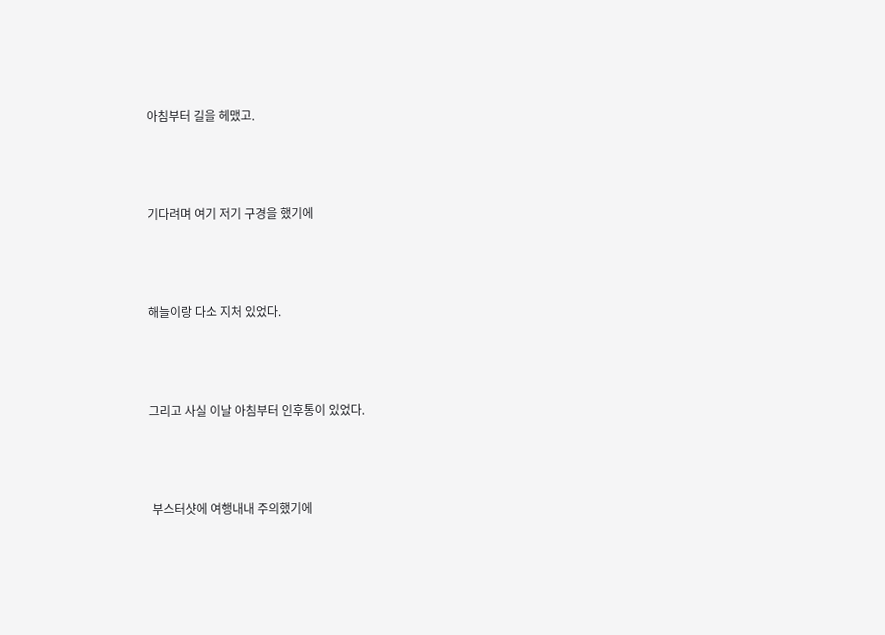아침부터 길을 헤맸고.



기다려며 여기 저기 구경을 했기에



해늘이랑 다소 지처 있었다.



그리고 사실 이날 아침부터 인후통이 있었다.



 부스터샷에 여행내내 주의했기에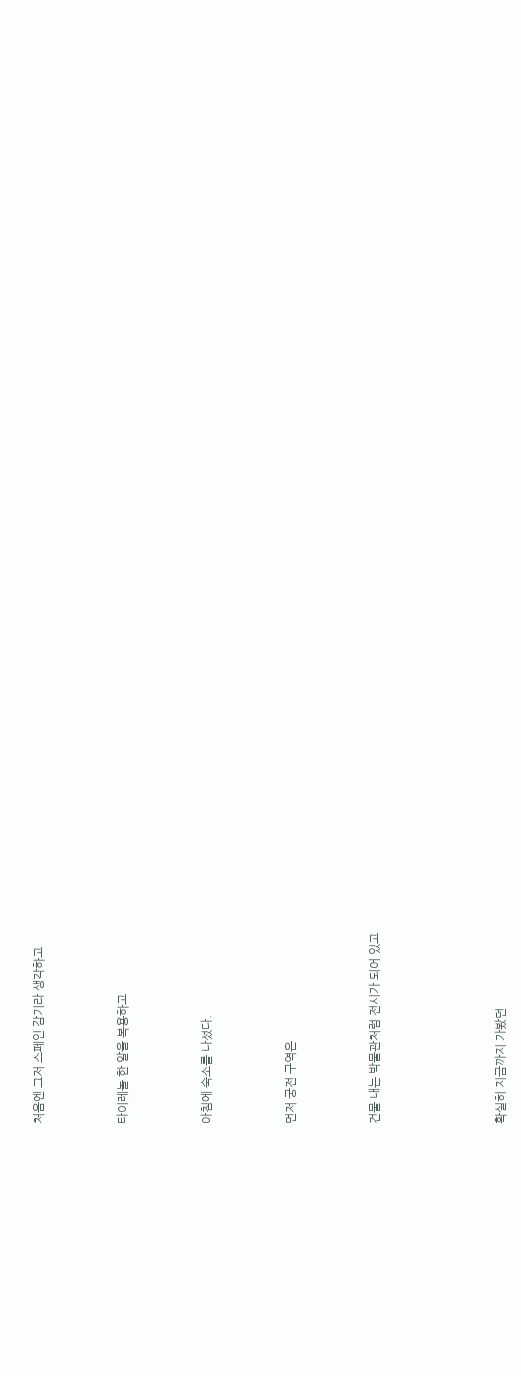처음엔 그저 스페인 감기라 생각하고



타이레놀 한 알을 복용하고



아침에 숙소를 나섰다.



먼저 궁전 구역은



건물 내는 박물관처럼 전시가 되어 있고





확실히 지금까지 가봤던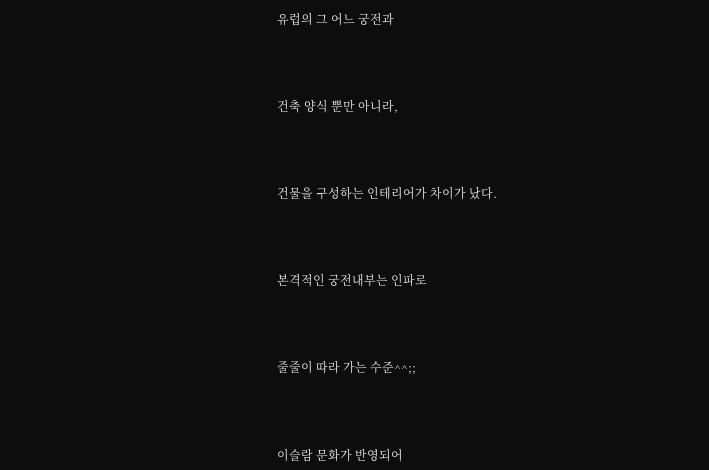유럽의 그 어느 궁전과



건축 양식 뿐만 아니라,



건물을 구성하는 인테리어가 차이가 났다.



본격적인 궁전내부는 인파로



줄줄이 따라 가는 수준^^;;



이슬람 문화가 반영되어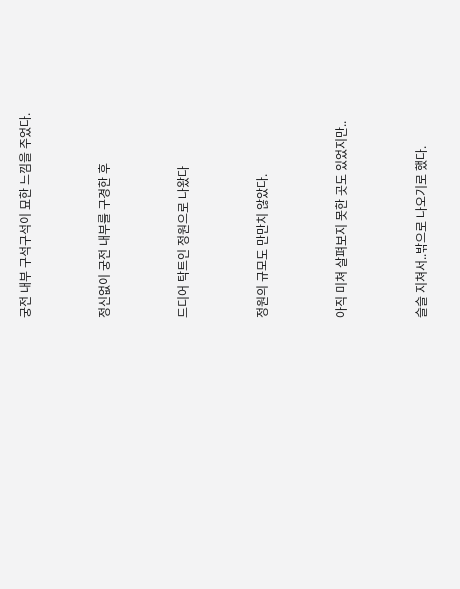궁전 내부 구석구석이 묘한 느낌을 주었다.



정신없이 궁전 내부를 구경한 후



드디어 탁트인 정원으로 나왔다



정원의 규모도 만만치 않았다.



아직 미쳐 살펴보지 못한 곳도 있었지만..



슬슬 지쳐서..밖으로 나오기로 했다.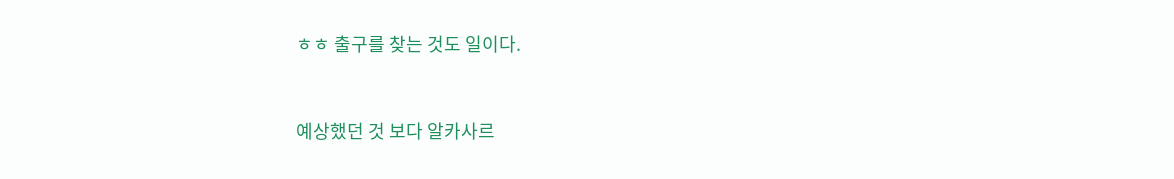ㅎㅎ 출구를 찾는 것도 일이다.



예상했던 것 보다 알카사르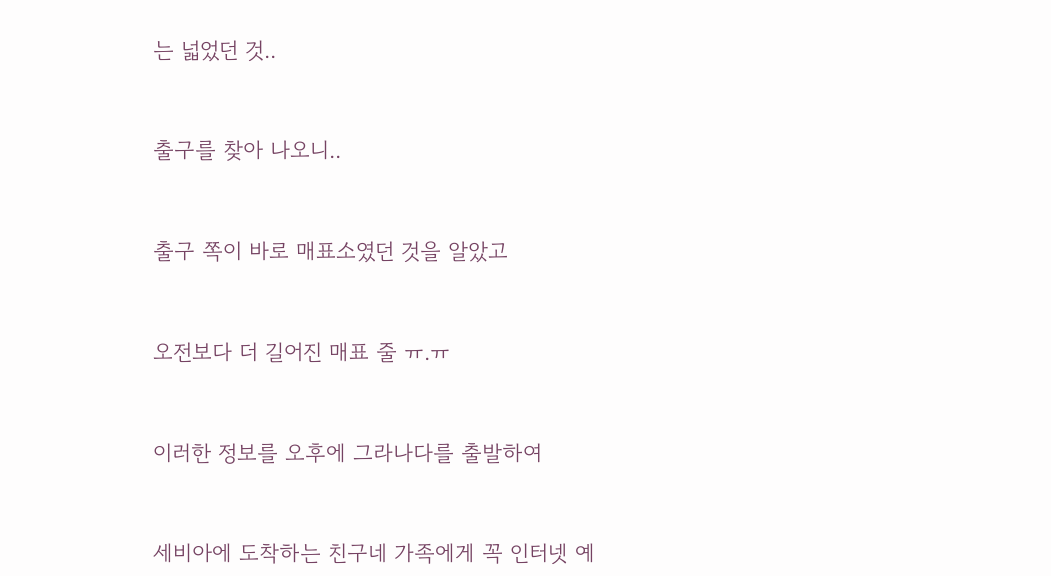는 넓었던 것..



출구를 찾아 나오니..



출구 쪽이 바로 매표소였던 것을 알았고



오전보다 더 길어진 매표 줄 ㅠ.ㅠ



이러한 정보를 오후에 그라나다를 출발하여



세비아에 도착하는 친구네 가족에게 꼭 인터넷 예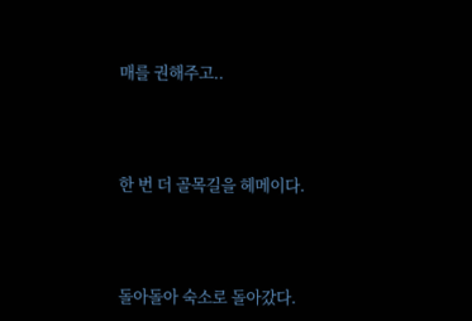매를 권해주고..



한 번 더 골목길을 헤메이다.



돌아돌아 숙소로 돌아갔다.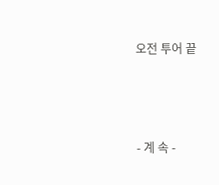오전 투어 끝



- 계 속 -